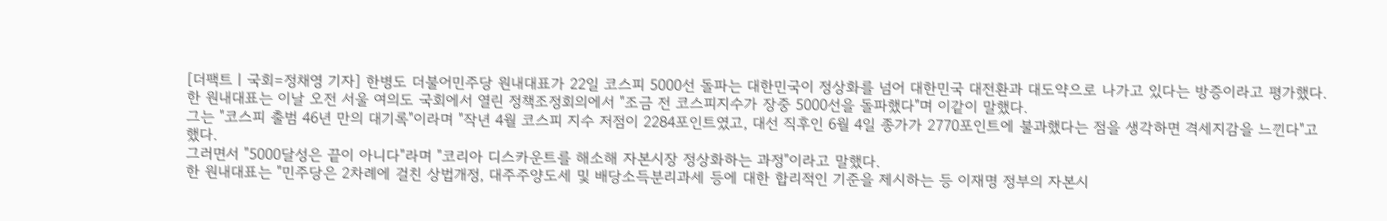[더팩트ㅣ국회=정채영 기자] 한병도 더불어민주당 원내대표가 22일 코스피 5000선 돌파는 대한민국이 정상화를 넘어 대한민국 대전환과 대도약으로 나가고 있다는 방증이라고 평가했다.
한 원내대표는 이날 오전 서울 여의도 국회에서 열린 정책조정회의에서 "조금 전 코스피지수가 장중 5000선을 돌파했다"며 이같이 말했다.
그는 "코스피 출범 46년 만의 대기록"이라며 "작년 4월 코스피 지수 저점이 2284포인트였고, 대선 직후인 6월 4일 종가가 2770포인트에 불과했다는 점을 생각하면 격세지감을 느낀다"고 했다.
그러면서 "5000달성은 끝이 아니다"라며 "코리아 디스카운트를 해소해 자본시장 정상화하는 과정"이라고 말했다.
한 원내대표는 "민주당은 2차례에 걸친 상법개정, 대주주양도세 및 배당소득분리과세 등에 대한 합리적인 기준을 제시하는 등 이재명 정부의 자본시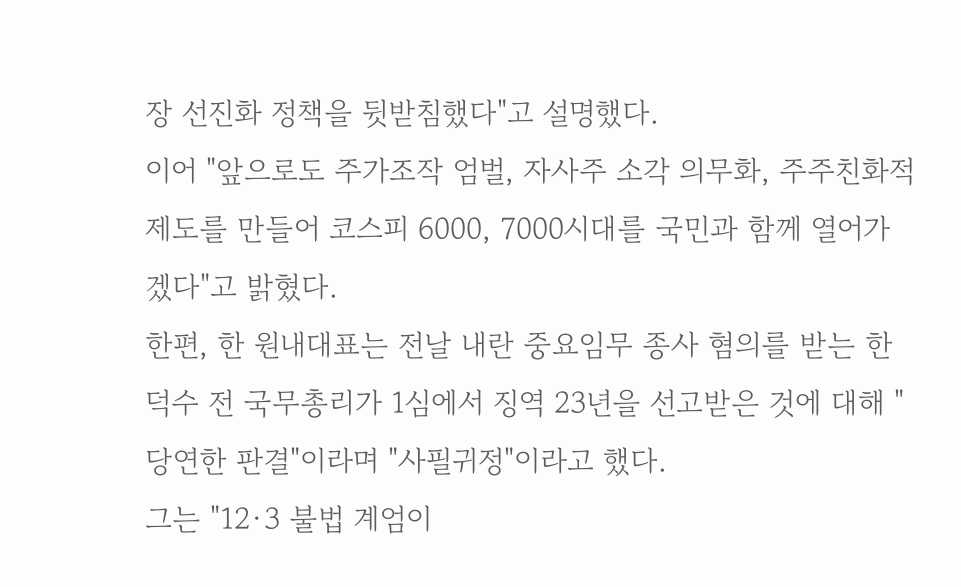장 선진화 정책을 뒷받침했다"고 설명했다.
이어 "앞으로도 주가조작 엄벌, 자사주 소각 의무화, 주주친화적 제도를 만들어 코스피 6000, 7000시대를 국민과 함께 열어가겠다"고 밝혔다.
한편, 한 원내대표는 전날 내란 중요임무 종사 혐의를 받는 한덕수 전 국무총리가 1심에서 징역 23년을 선고받은 것에 대해 "당연한 판결"이라며 "사필귀정"이라고 했다.
그는 "12·3 불법 계엄이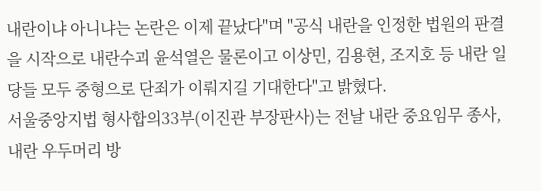내란이냐 아니냐는 논란은 이제 끝났다"며 "공식 내란을 인정한 법원의 판결을 시작으로 내란수괴 윤석열은 물론이고 이상민, 김용현, 조지호 등 내란 일당들 모두 중형으로 단죄가 이뤄지길 기대한다"고 밝혔다.
서울중앙지법 형사합의33부(이진관 부장판사)는 전날 내란 중요임무 종사, 내란 우두머리 방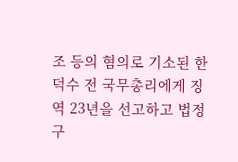조 등의 혐의로 기소된 한덕수 전 국무총리에게 징역 23년을 선고하고 법정구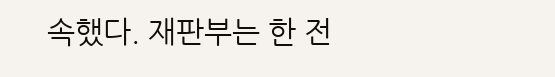속했다. 재판부는 한 전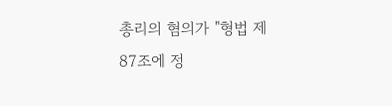총리의 혐의가 "형법 제87조에 정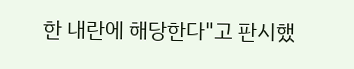한 내란에 해당한다"고 판시했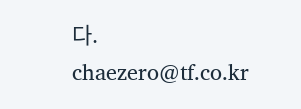다.
chaezero@tf.co.kr